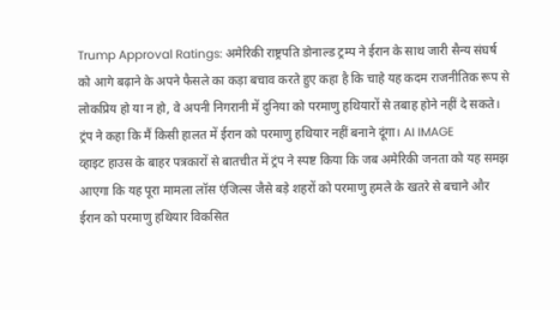Trump Approval Ratings: अमेरिकी राष्ट्रपति डोनाल्ड ट्रम्प ने ईरान के साथ जारी सैन्य संघर्ष को आगे बढ़ाने के अपने फैसले का कड़ा बचाव करते हुए कहा है कि चाहे यह कदम राजनीतिक रूप से लोकप्रिय हो या न हो, वे अपनी निगरानी में दुनिया को परमाणु हथियारों से तबाह होने नहीं दे सकते।
ट्रंप ने कहा कि मैं किसी हालत में ईरान को परमाणु हथियार नहीं बनाने दूंगा। AI IMAGE
व्हाइट हाउस के बाहर पत्रकारों से बातचीत में ट्रंप ने स्पष्ट किया कि जब अमेरिकी जनता को यह समझ आएगा कि यह पूरा मामला लॉस एंजिल्स जैसे बड़े शहरों को परमाणु हमले के खतरे से बचाने और ईरान को परमाणु हथियार विकसित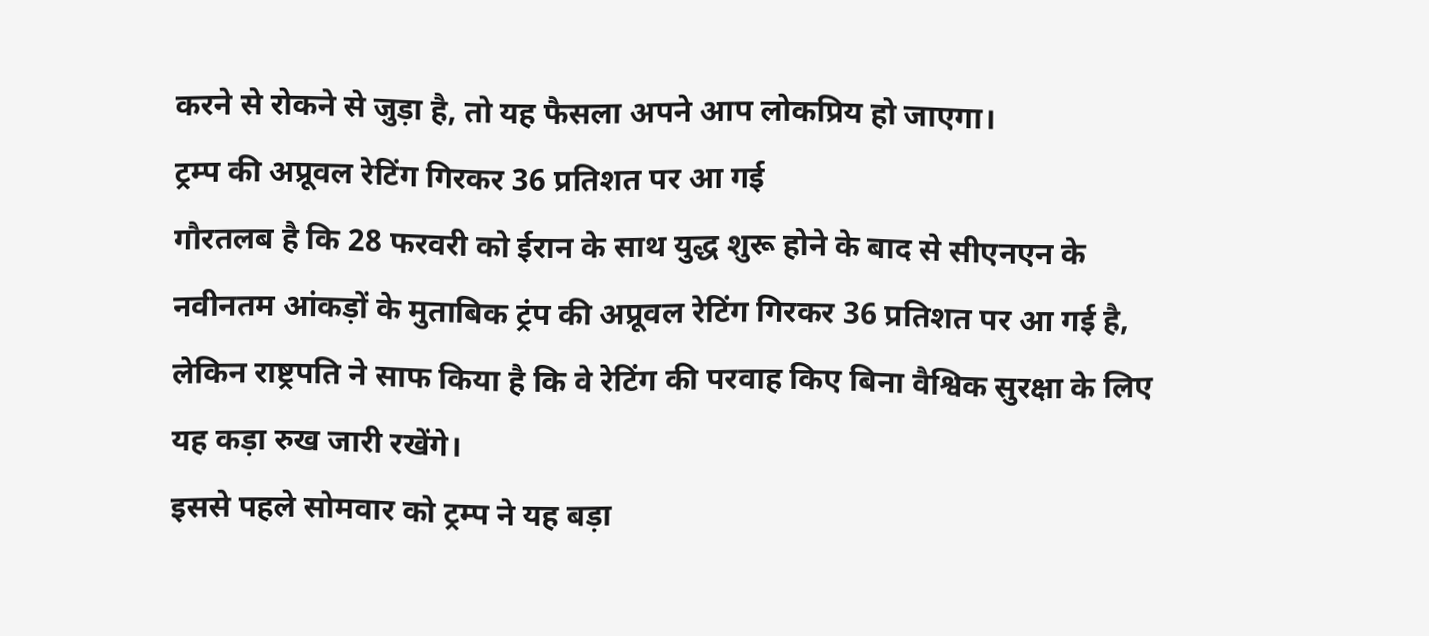करने से रोकने से जुड़ा है, तो यह फैसला अपने आप लोकप्रिय हो जाएगा।
ट्रम्प की अप्रूवल रेटिंग गिरकर 36 प्रतिशत पर आ गई
गौरतलब है कि 28 फरवरी को ईरान के साथ युद्ध शुरू होने के बाद से सीएनएन के नवीनतम आंकड़ों के मुताबिक ट्रंप की अप्रूवल रेटिंग गिरकर 36 प्रतिशत पर आ गई है, लेकिन राष्ट्रपति ने साफ किया है कि वे रेटिंग की परवाह किए बिना वैश्विक सुरक्षा के लिए यह कड़ा रुख जारी रखेंगे।
इससे पहले सोमवार को ट्रम्प ने यह बड़ा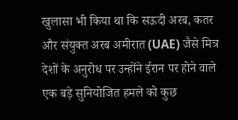खुलासा भी किया था कि सऊदी अरब, कतर और संयुक्त अरब अमीरात (UAE) जैसे मित्र देशों के अनुरोध पर उन्होंने ईरान पर होने वाले एक बड़े सुनियोजित हमले को कुछ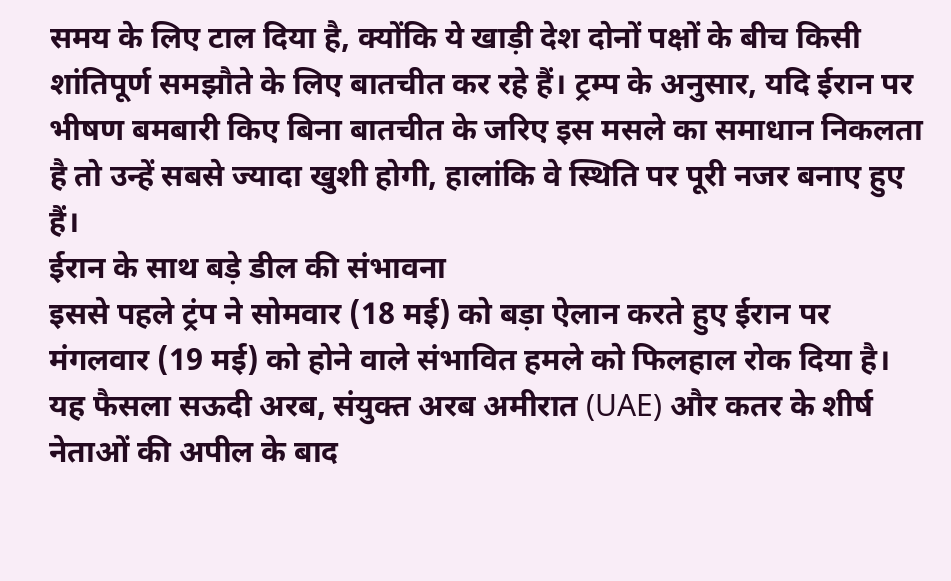समय के लिए टाल दिया है, क्योंकि ये खाड़ी देश दोनों पक्षों के बीच किसी शांतिपूर्ण समझौते के लिए बातचीत कर रहे हैं। ट्रम्प के अनुसार, यदि ईरान पर भीषण बमबारी किए बिना बातचीत के जरिए इस मसले का समाधान निकलता है तो उन्हें सबसे ज्यादा खुशी होगी, हालांकि वे स्थिति पर पूरी नजर बनाए हुए हैं।
ईरान के साथ बड़े डील की संभावना
इससे पहले ट्रंप ने सोमवार (18 मई) को बड़ा ऐलान करते हुए ईरान पर मंगलवार (19 मई) को होने वाले संभावित हमले को फिलहाल रोक दिया है। यह फैसला सऊदी अरब, संयुक्त अरब अमीरात (UAE) और कतर के शीर्ष नेताओं की अपील के बाद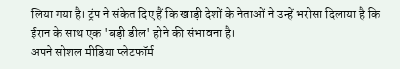लिया गया है। ट्रंप ने संकेत दिए हैं कि खाड़ी देशों के नेताओं ने उन्हें भरोसा दिलाया है कि ईरान के साथ एक 'बड़ी डील' होने की संभावना है।
अपने सोशल मीडिया प्लेटफॉर्म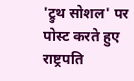'ट्रुथ सोशल' पर पोस्ट करते हुए राष्ट्रपति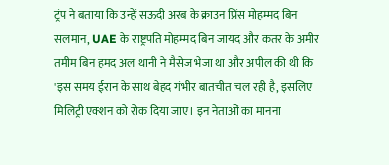ट्रंप ने बताया कि उन्हें सऊदी अरब के क्राउन प्रिंस मोहम्मद बिन सलमान, UAE के राष्ट्रपति मोहम्मद बिन जायद और कतर के अमीर तमीम बिन हमद अल थानी ने मैसेज भेजा था और अपील की थी कि 'इस समय ईरान के साथ बेहद गंभीर बातचीत चल रही है, इसलिए मिलिट्री एक्शन को रोक दिया जाए। इन नेताओं का मानना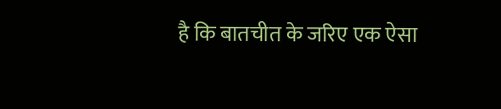है कि बातचीत के जरिए एक ऐसा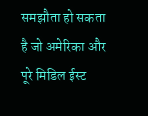समझौता हो सकता है जो अमेरिका और पूरे मिडिल ईस्ट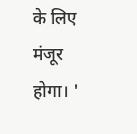के लिए मंजूर होगा। '